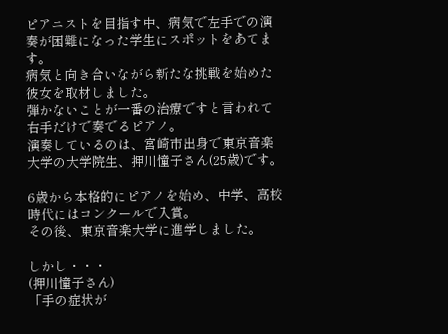ピアニストを目指す中、病気で左手での演奏が困難になった学生にスポットをあてます。
病気と向き合いながら新たな挑戦を始めた彼女を取材しました。
弾かないことが一番の治療ですと言われて
右手だけで奏でるピアノ。
演奏しているのは、宮崎市出身で東京音楽大学の大学院生、押川憧子さん(25歳)です。

6歳から本格的にピアノを始め、中学、高校時代にはコンクールで入賞。
その後、東京音楽大学に進学しました。

しかし・・・
(押川憧子さん)
「手の症状が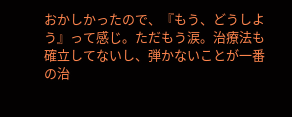おかしかったので、『もう、どうしよう』って感じ。ただもう涙。治療法も確立してないし、弾かないことが一番の治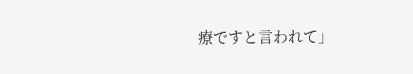療ですと言われて」